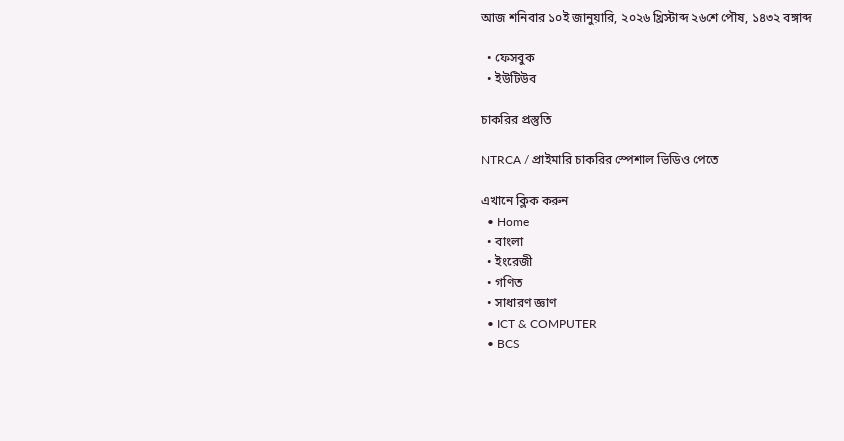আজ শনিবার ১০ই জানুয়ারি, ২০২৬ খ্রিস্টাব্দ ২৬শে পৌষ, ১৪৩২ বঙ্গাব্দ

  • ফেসবুক
  • ইউটিউব

চাকরির প্রস্তুতি

NTRCA / প্রাইমারি চাকরির স্পেশাল ভিডিও পেতে

এখানে ক্লিক করুন
  • Home
  • বাংলা
  • ইংরেজী
  • গণিত
  • সাধারণ জ্ঞাণ
  • ICT & COMPUTER
  • BCS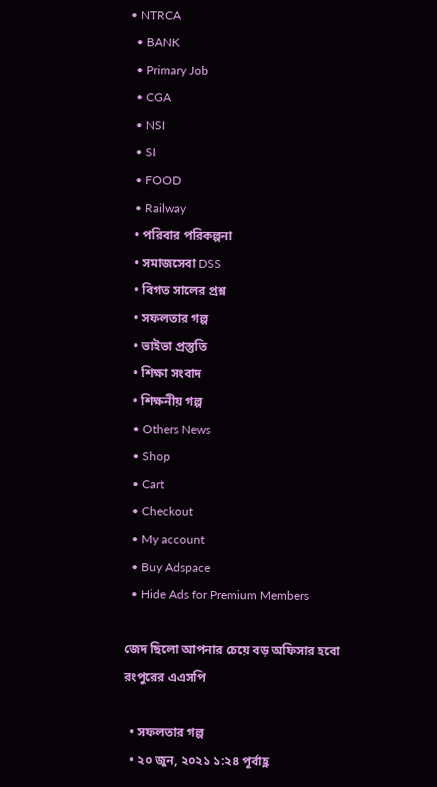• NTRCA
  • BANK
  • Primary Job
  • CGA
  • NSI
  • SI
  • FOOD
  • Railway
  • পরিবার পরিকল্পনা
  • সমাজসেবা DSS
  • বিগত সালের প্রশ্ন
  • সফলতার গল্প
  • ভাইভা প্রস্তুতি
  • শিক্ষা সংবাদ
  • শিক্ষনীয় গল্প
  • Others News
  • Shop
  • Cart
  • Checkout
  • My account
  • Buy Adspace
  • Hide Ads for Premium Members

জেদ ছিলো আপনার চেয়ে বড় অফিসার হবো রংপুরের এএসপি

  • সফলতার গল্প
  • ২০ জুন, ২০২১ ১:২৪ পূর্বাহ্ণ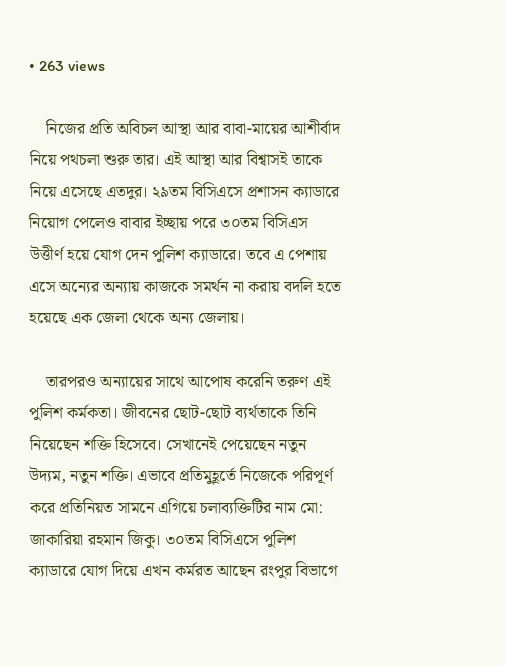• 263 views

    নিজের প্রতি অবিচল আস্থা আর বাবা-মায়ের আশীর্বাদ নিয়ে পথচলা শুরু তার। এই আস্থা আর বিশ্বাসই তাকে নিয়ে এসেছে এতদুর। ২৯তম বিসিএসে প্রশাসন ক্যাডারে নিয়োগ পেলেও বাবার ইচ্ছায় পরে ৩০তম বিসিএস উত্তীর্ণ হয়ে যোগ দেন পুলিশ ক্যাডারে। তবে এ পেশায় এসে অন্যের অন্যায় কাজকে সমর্থন না করায় বদলি হতে হয়েছে এক জেলা থেকে অন্য জেলায়।

    তারপরও অন্যায়ের সাথে আপোষ করেনি তরুণ এই পুলিশ কর্মকতা। জীবনের ছোট-ছোট ব্যর্থতাকে তিনি নিয়েছেন শক্তি হিসেবে। সেখানেই পেয়েছেন নতুন উদ্যম, নতুন শক্তি। এভাবে প্রতিমুহূর্তে নিজেকে পরিপূর্ণ করে প্রতিনিয়ত সামনে এগিয়ে চলাব্যক্তিটির নাম মো: জাকারিয়া রহমান জিকু। ৩০তম বিসিএসে পুলিশ ক্যাডারে যোগ দিয়ে এখন কর্মরত আছেন রংপুর বিভাগে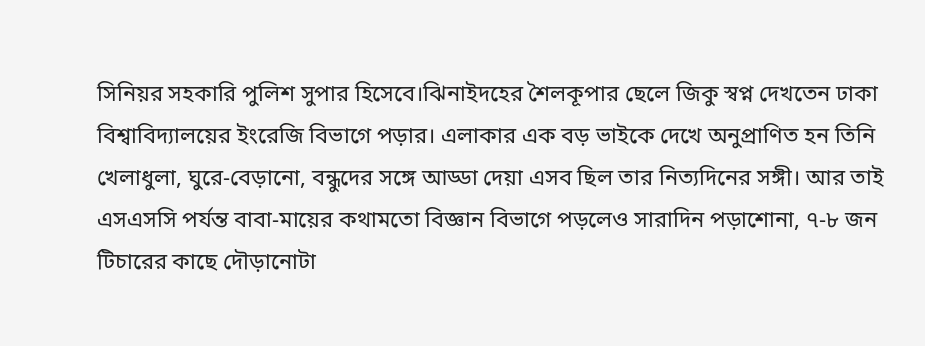সিনিয়র সহকারি পুলিশ সুপার হিসেবে।ঝিনাইদহের শৈলকূপার ছেলে জিকু স্বপ্ন দেখতেন ঢাকা বিশ্বাবিদ্যালয়ের ইংরেজি বিভাগে পড়ার। এলাকার এক বড় ভাইকে দেখে অনুপ্রাণিত হন তিনি খেলাধুলা, ঘুরে-বেড়ানো, বন্ধুদের সঙ্গে আড্ডা দেয়া এসব ছিল তার নিত্যদিনের সঙ্গী। আর তাই এসএসসি পর্যন্ত বাবা-মায়ের কথামতো বিজ্ঞান বিভাগে পড়লেও সারাদিন পড়াশোনা, ৭-৮ জন টিচারের কাছে দৌড়ানোটা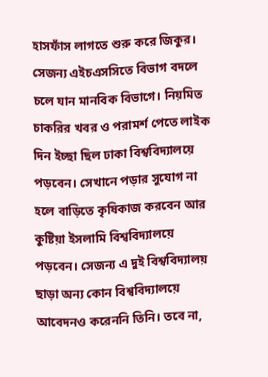হাসফাঁস লাগতে শুরু করে জিকুর। সেজন্য এইচএসসিতে বিভাগ বদলে চলে যান মানবিক বিভাগে। নিয়মিত চাকরির খবর ও পরামর্শ পেতে লাইক দিন ইচ্ছা ছিল ঢাকা বিশ্ববিদ্যালয়ে পড়বেন। সেখানে পড়ার সুযোগ না হলে বাড়িতে কৃষিকাজ করবেন আর কুষ্টিয়া ইসলামি বিশ্ববিদ্যালয়ে পড়বেন। সেজন্য এ দুই বিশ্ববিদ্যালয় ছাড়া অন্য কোন বিশ্ববিদ্যালয়ে আবেদনও করেননি তিনি। তবে না,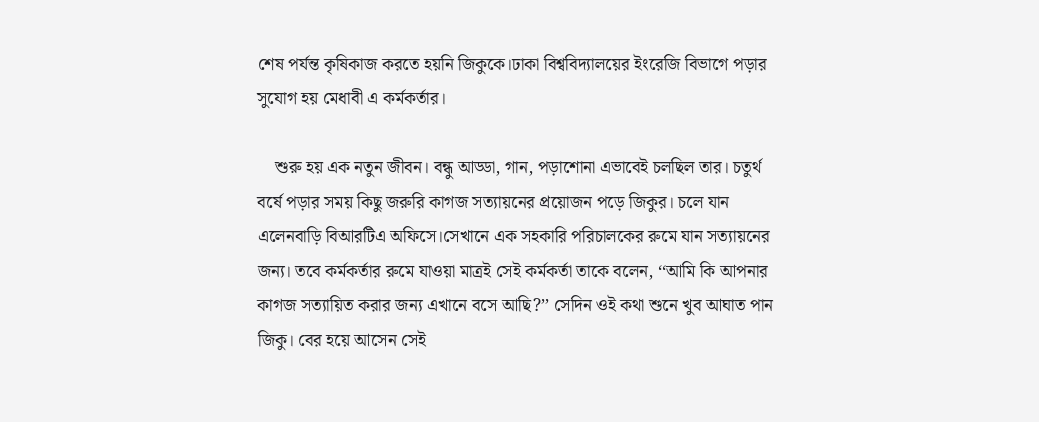শেষ পর্যন্ত কৃষিকাজ করতে হয়নি জিকুকে।ঢাকা বিশ্ববিদ্যালয়ের ইংরেজি বিভাগে পড়ার সুযোগ হয় মেধাবী এ কর্মকর্তার।

    শুরু হয় এক নতুন জীবন। বন্ধু আড্ডা, গান, পড়াশোনা এভাবেই চলছিল তার। চতুর্থ বর্ষে পড়ার সময় কিছু জরুরি কাগজ সত্যায়নের প্রয়োজন পড়ে জিকুর। চলে যান এলেনবাড়ি বিআরটিএ অফিসে।সেখানে এক সহকারি পরিচালকের রুমে যান সত্যায়নের জন্য। তবে কর্মকর্তার রুমে যাওয়া মাত্রই সেই কর্মকর্তা তাকে বলেন, ‘‘আমি কি আপনার কাগজ সত্যায়িত করার জন্য এখানে বসে আছি?’’ সেদিন ওই কথা শুনে খুব আঘাত পান জিকু। বের হয়ে আসেন সেই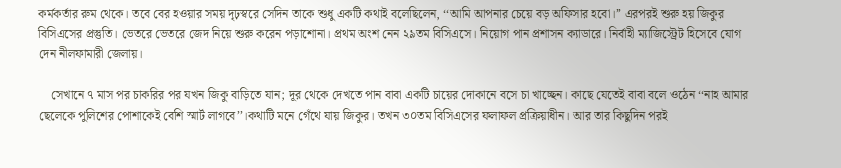কর্মকর্তার রুম থেকে। তবে বের হওয়ার সময় দৃঢ়স্বরে সেদিন তাকে শুধু একটি কথাই বলেছিলেন, ‘‘আমি আপনার চেয়ে বড় অফিসার হবো।’’ এরপরই শুরু হয় জিকুর বিসিএসের প্রস্তুতি। ভেতরে ভেতরে জেদ নিয়ে শুরু করেন পড়াশোনা। প্রথম অংশ নেন ২৯তম বিসিএসে। নিয়োগ পান প্রশাসন ক্যাডারে। নির্বাহী ম্যাজিস্ট্রেট হিসেবে যোগ দেন নীলফামারী জেলায়।

    সেখানে ৭ মাস পর চাকরির পর যখন জিকু বাড়িতে যান; দূর থেকে দেখতে পান বাবা একটি চায়ের দোকানে বসে চা খাচ্ছেন। কাছে যেতেই বাবা বলে ওঠেন ‘‘নাহ আমার ছেলেকে পুলিশের পোশাকেই বেশি স্মার্ট লাগবে’’।কথাটি মনে গেঁথে যায় জিকুর। তখন ৩০তম বিসিএসের ফলাফল প্রক্রিয়াধীন। আর তার কিছুদিন পরই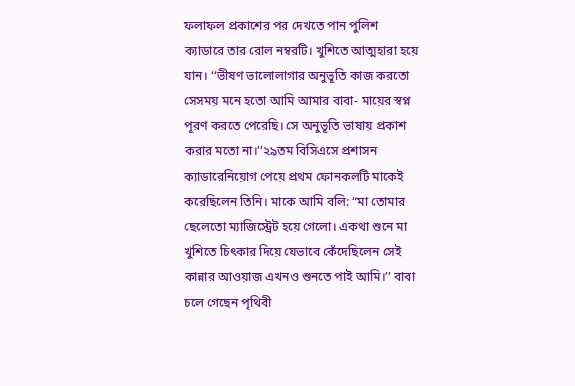ফলাফল প্রকাশের পর দেখতে পান পুলিশ ক্যাডারে তার রোল নম্বরটি। খুশিতে আত্মহারা হয়ে যান। ‘‘ভীষণ ভালোলাগার অনুভূতি কাজ করতো সেসময় মনে হতো আমি আমার বাবা- মায়ের স্বপ্ন পূরণ করতে পেরেছি। সে অনুভূতি ভাষায় প্রকাশ করার মতো না।’’২৯তম বিসিএসে প্রশাসন ক্যাডারেনিয়োগ পেয়ে প্রথম ফোনকলটি মাকেই করেছিলেন তিনি। মাকে আমি বলি: “মা তোমার ছেলেতো ম্যাজিস্ট্রেট হয়ে গেলো। একথা শুনে মা খুশিতে চিৎকার দিয়ে যেভাবে কেঁদেছিলেন সেই কান্নার আওয়াজ এখনও শুনতে পাই আমি।’’ বাবা চলে গেছেন পৃথিবী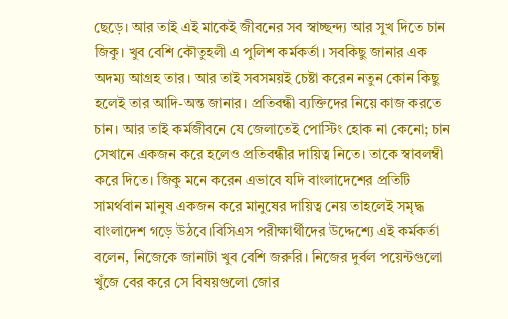ছেড়ে। আর তাই এই মাকেই জীবনের সব স্বাচ্ছন্দ্য আর সুখ দিতে চান জিকু। খুব বেশি কৌতুহলী এ পুলিশ কর্মকর্তা। সবকিছু জানার এক অদম্য আগ্রহ তার। আর তাই সবসময়ই চেষ্টা করেন নতুন কোন কিছু হলেই তার আদি-অন্ত জানার। প্রতিবন্ধী ব্যক্তিদের নিয়ে কাজ করতে চান। আর তাই কর্মজীবনে যে জেলাতেই পোস্টিং হোক না কেনো; চান সেখানে একজন করে হলেও প্রতিবন্ধীর দায়িত্ব নিতে। তাকে স্বাবলম্বী করে দিতে। জিকু মনে করেন এভাবে যদি বাংলাদেশের প্রতিটি সামর্থবান মানুষ একজন করে মানুষের দায়িত্ব নেয় তাহলেই সমৃদ্ধ বাংলাদেশ গড়ে উঠবে।বিসিএস পরীক্ষার্থীদের উদ্দেশ্যে এই কর্মকর্তা বলেন, নিজেকে জানাটা খুব বেশি জরুরি। নিজের দুর্বল পয়েন্টগুলো খুঁজে বের করে সে বিষয়গুলো জোর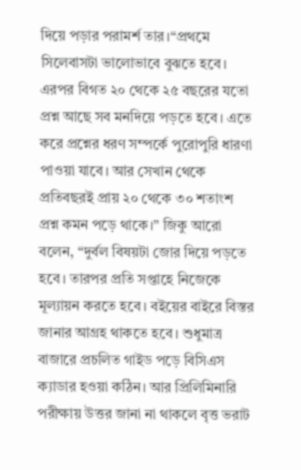দিয়ে পড়ার পরামর্শ তার।“প্রথমে সিলেবাসটা ভালোভাবে বুঝতে হবে। এরপর বিগত ২০ থেকে ২৫ বছরের যতো প্রশ্ন আছে সব মনদিয়ে পড়তে হবে। এতে করে প্রশ্নের ধরণ সম্পর্কে পুরোপুরি ধারণা পাওয়া যাবে। আর সেখান থেকে প্রতিবছরই প্রায় ২০ থেকে ৩০ শতাংশ প্রশ্ন কমন পড়ে থাকে।” জিকু আরো বলেন, “দুর্বল বিষয়টা জোর দিয়ে পড়তে হবে। তারপর প্রতি সপ্তাহে নিজেকে মূল্যায়ন করতে হবে। বইয়ের বাইরে বিস্তর জানার আগ্রহ থাকতে হবে। শুধুমাত্র বাজারে প্রচলিত গাইড পড়ে বিসিএস ক্যাডার হওয়া কঠিন। আর প্রিলিমিনারি পরীক্ষায় উত্তর জানা না থাকলে বৃত্ত ভরাট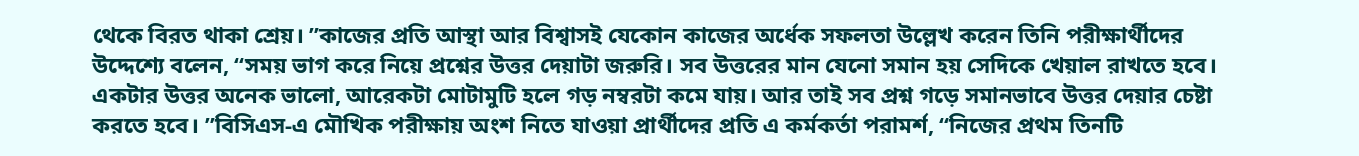থেকে বিরত থাকা শ্রেয়। ”কাজের প্রতি আস্থা আর বিশ্বাসই যেকোন কাজের অর্ধেক সফলতা উল্লেখ করেন তিনি পরীক্ষার্থীদের উদ্দেশ্যে বলেন, “সময় ভাগ করে নিয়ে প্রশ্নের উত্তর দেয়াটা জরুরি। সব উত্তরের মান যেনো সমান হয় সেদিকে খেয়াল রাখতে হবে। একটার উত্তর অনেক ভালো, আরেকটা মোটামুটি হলে গড় নম্বরটা কমে যায়। আর তাই সব প্রশ্ন গড়ে সমানভাবে উত্তর দেয়ার চেষ্টা করতে হবে। ”বিসিএস-এ মৌখিক পরীক্ষায় অংশ নিতে যাওয়া প্রার্থীদের প্রতি এ কর্মকর্তা পরামর্শ, “নিজের প্রথম তিনটি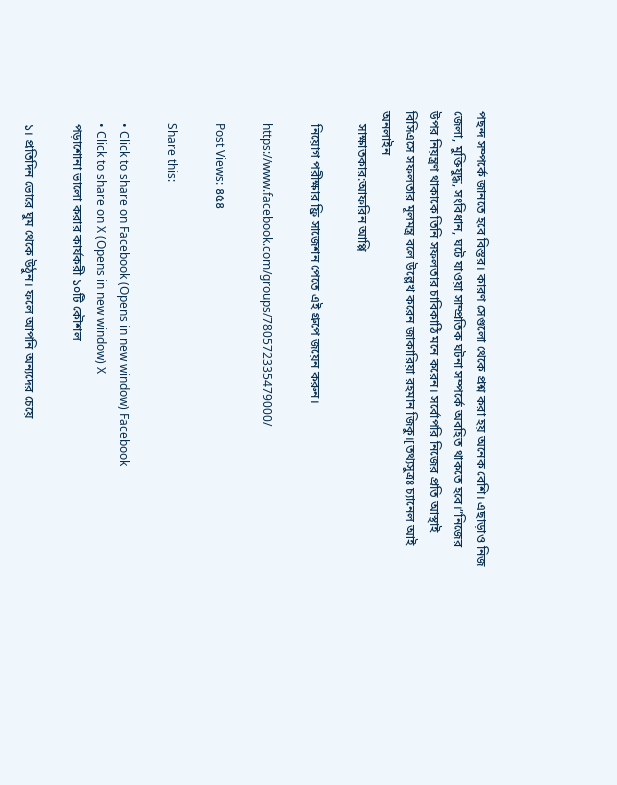পছন্দ সম্পর্কে জানতে হবে বিস্তর। কারণ সেগুলো থেকে প্রশ্ন করা হয় অনেক বেশি। এছাড়াও নিজ জেলা, মুক্তিযুদ্ধ, সংবিধান, ঘটে যাওয়া সাম্প্রতিক ঘটনা সম্পর্কে অবহিত থাকতে হবে।”নিজের উপর নিয়ন্ত্রণ থাকাকে তিনি সফলতার চাবিকাঠি মনে করেন। সর্বোপরি নিজের প্রতি আস্থাই বিসিএসে সফলতার মূলমন্ত্র বলে উল্লেখ করেন জাকারিয়া রহমান জিকু।[তথ্যসুত্রঃ চ্যানেল আই অনলাইন
    সাক্ষাতকার:আফরিন আপ্পি

    নিয়োগ পরীক্ষার ফ্রি সাজেশন পেতে এই গ্রুপে জয়েন করুন।

    https://www.facebook.com/groups/780572335479000/

    Post Views: ৪৫৪

    Share this:

    • Click to share on Facebook (Opens in new window) Facebook
    • Click to share on X (Opens in new window) X
    পড়াশোনা ভালো করার কার্যকরী ১০টি কৌশল

    ১। প্রতিদিন ভোরে ঘুম থেকে উঠুন। ফলে আপনি অন্যদের চেয়ে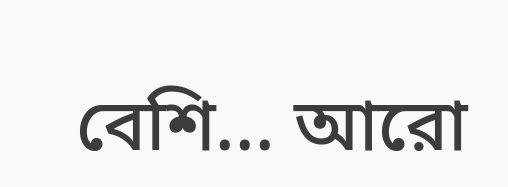বেশি... আরো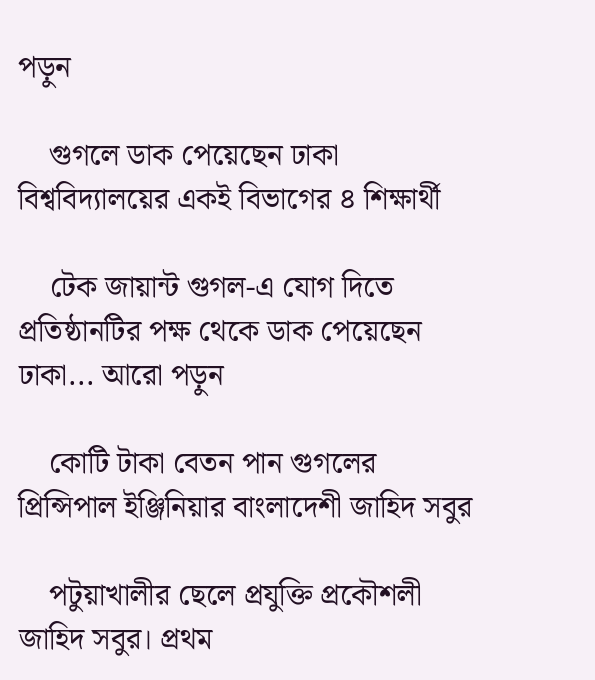পড়ুন

    গুগলে ডাক পেয়েছেন ঢাকা বিশ্ববিদ্যালয়ের একই বিভাগের ৪ শিক্ষার্থী

    টেক জায়ান্ট গুগল-এ যোগ দিতে প্রতিষ্ঠানটির পক্ষ থেকে ডাক পেয়েছেন ঢাকা... আরো পড়ুন

    কোটি টাকা বেতন পান গুগলের প্রিন্সিপাল ইঞ্জিনিয়ার বাংলাদেশী জাহিদ সবুর

    পটুয়াখালীর ছেলে প্রযুক্তি প্রকৌশলী জাহিদ সবুর। প্রথম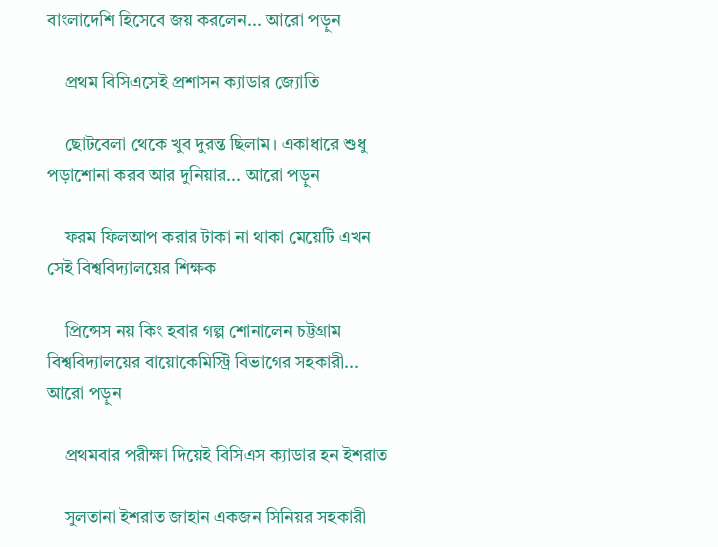বাংলাদেশি হিসেবে জয় করলেন... আরো পড়ুন

    প্রথম বিসিএসেই প্রশাসন ক্যাডার জ্যোতি

    ছোটবেলা থেকে খুব দুরন্ত ছিলাম। একাধারে শুধু পড়াশোনা করব আর দুনিয়ার... আরো পড়ুন

    ফরম ফিলআপ করার টাকা না থাকা মেয়েটি এখন সেই বিশ্ববিদ্যালয়ের শিক্ষক

    প্রিন্সেস নয় কিং হবার গল্প শোনালেন চট্টগ্রাম বিশ্ববিদ্যালয়ের বায়োকেমিস্ট্রি বিভাগের সহকারী... আরো পড়ুন

    প্রথমবার পরীক্ষা দিয়েই বিসিএস ক্যাডার হন ইশরাত

    সুলতানা ইশরাত জাহান একজন সিনিয়র সহকারী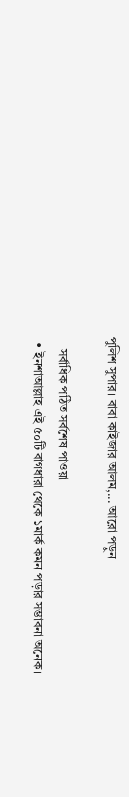পুলিশ সুপার। বাবা কাইজার আলম,... আরো পড়ুন

    সর্বাধিক পঠিত সর্বশেষ পাওয়া
  • ইনশাআল্লাহ এই ৫০টি বাগধারা থেকে ১মার্ক কমন পড়ার সম্ভাবনা অনেক।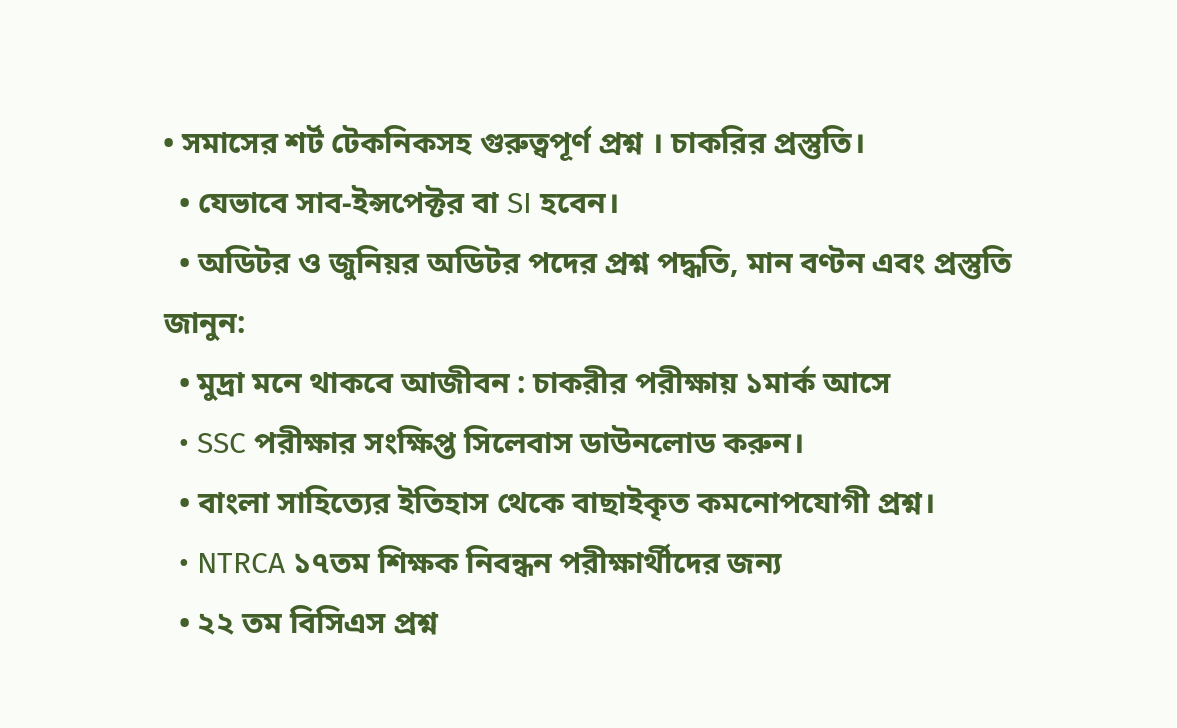• সমাসের শর্ট টেকনিকসহ গুরুত্বপূর্ণ প্রশ্ন । চাকরির প্রস্তুতি।
  • যেভাবে সাব-ইন্সপেক্টর বা SI হবেন।
  • অডিটর ও জুনিয়র অডিটর পদের প্রশ্ন পদ্ধতি, মান বণ্টন এবং প্রস্তুতি জানুন:
  • মুদ্রা মনে থাকবে আজীবন : চাকরীর পরীক্ষায় ১মার্ক আসে
  • SSC পরীক্ষার সংক্ষিপ্ত সিলেবাস ডাউনলোড করুন।
  • বাংলা সাহিত্যের ইতিহাস থেকে বাছাইকৃত কমনোপযোগী প্রশ্ন।
  • NTRCA ১৭তম শিক্ষক নিবন্ধন পরীক্ষার্থীদের জন্য
  • ২২ তম বিসিএস প্রশ্ন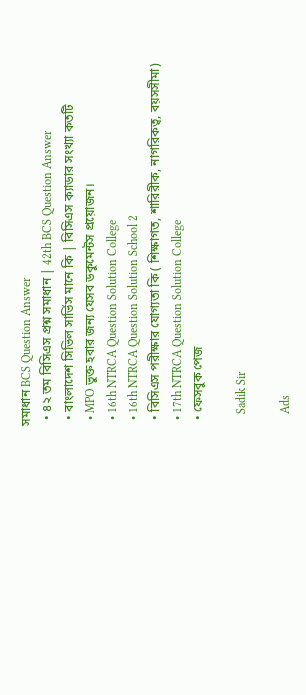সমাধান BCS Question Answer
  • ৪২ তম বিসিএস প্রশ্ন সমাধান | 42th BCS Question Answer
  • বাংলাদেশ সিভিল সার্ভিস মানে কি | বিসিএস ক্যাডার সংখ্যা কতটি
  • MPO ভুক্ত হবার জন্য যেসব ডকুমেন্টস প্রয়োজন।
  • 16th NTRCA Question Solution College
  • 16th NTRCA Question Solution School 2
  • বিসিএস পরীক্ষার যোগ্যতা কি ( শিক্ষাগত, শারিরীক, নাগরিকত্ব, বয়সসীমা)
  • 17th NTRCA Question Solution College
  • ফেসবুক পেজ

    Sadik Sir

    Ads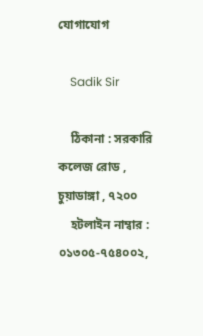যোগাযোগ

    Sadik Sir

    ঠিকানা : সরকারি কলেজ রোড , চুয়াডাঙ্গা , ৭২০০
    হটলাইন নাম্বার : ০১৩০৫-৭৫৪০০২,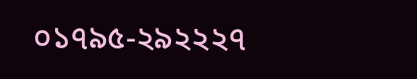০১৭৯৫-২৯২২২৭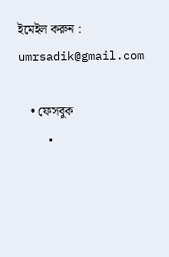ইমেইল করুন : umrsadik@gmail.com

    • ফেসবুক
    •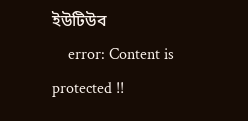ইউটিউব
    error: Content is protected !!